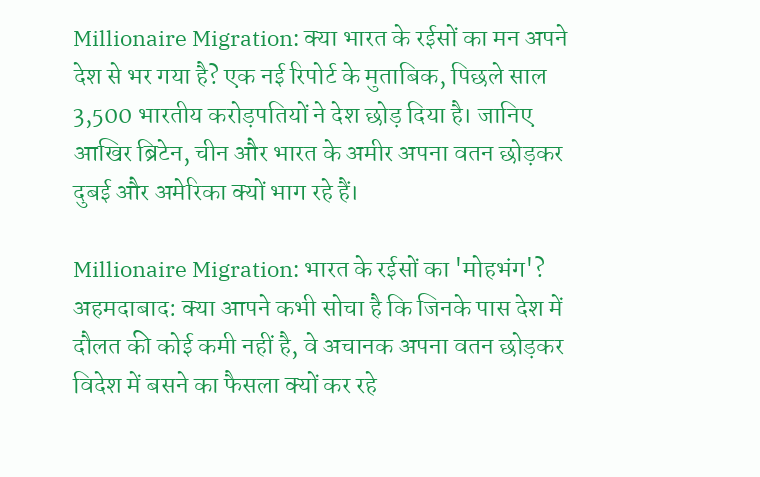Millionaire Migration: क्या भारत के रईसों का मन अपने देश से भर गया है? एक नई रिपोर्ट के मुताबिक, पिछले साल 3,500 भारतीय करोड़पतियों ने देश छोड़ दिया है। जानिए आखिर ब्रिटेन, चीन और भारत के अमीर अपना वतन छोड़कर दुबई और अमेरिका क्यों भाग रहे हैं।

Millionaire Migration: भारत के रईसों का 'मोहभंग'?
अहमदाबाद: क्या आपने कभी सोचा है कि जिनके पास देश में दौलत की कोई कमी नहीं है, वे अचानक अपना वतन छोड़कर विदेश में बसने का फैसला क्यों कर रहे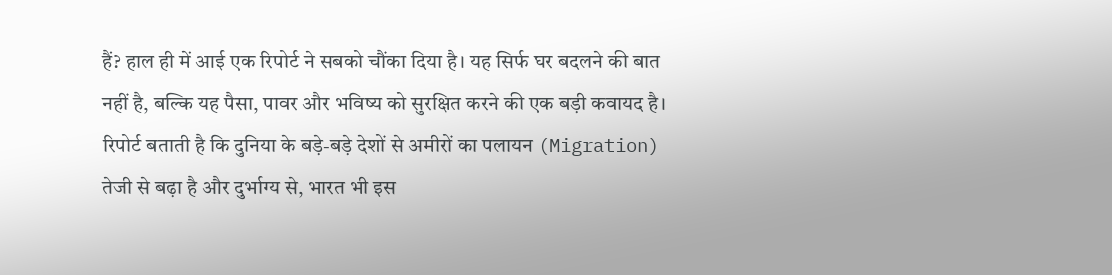हैं? हाल ही में आई एक रिपोर्ट ने सबको चौंका दिया है। यह सिर्फ घर बदलने की बात नहीं है, बल्कि यह पैसा, पावर और भविष्य को सुरक्षित करने की एक बड़ी कवायद है। रिपोर्ट बताती है कि दुनिया के बड़े-बड़े देशों से अमीरों का पलायन (Migration) तेजी से बढ़ा है और दुर्भाग्य से, भारत भी इस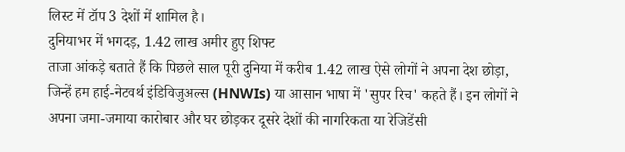लिस्ट में टॉप 3 देशों में शामिल है।
दुनियाभर में भगदड़, 1.42 लाख अमीर हुए शिफ्ट
ताजा आंकड़े बताते हैं कि पिछले साल पूरी दुनिया में करीब 1.42 लाख ऐसे लोगों ने अपना देश छोड़ा, जिन्हें हम हाई-नेटवर्थ इंडिविजुअल्स (HNWIs) या आसान भाषा में 'सुपर रिच' कहते हैं। इन लोगों ने अपना जमा-जमाया कारोबार और घर छोड़कर दूसरे देशों की नागरिकता या रेजिडेंसी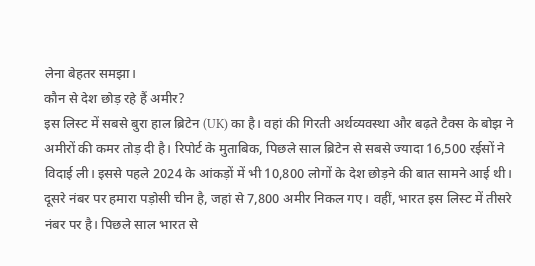लेना बेहतर समझा।
कौन से देश छोड़ रहे हैं अमीर?
इस लिस्ट में सबसे बुरा हाल ब्रिटेन (UK) का है। वहां की गिरती अर्थव्यवस्था और बढ़ते टैक्स के बोझ ने अमीरों की कमर तोड़ दी है। रिपोर्ट के मुताबिक, पिछले साल ब्रिटेन से सबसे ज्यादा 16,500 रईसों ने विदाई ली। इससे पहले 2024 के आंकड़ों में भी 10,800 लोगों के देश छोड़ने की बात सामने आई थी।
दूसरे नंबर पर हमारा पड़ोसी चीन है, जहां से 7,800 अमीर निकल गए। वहीं, भारत इस लिस्ट में तीसरे नंबर पर है। पिछले साल भारत से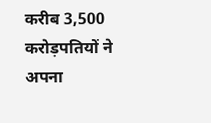करीब 3,500 करोड़पतियों ने अपना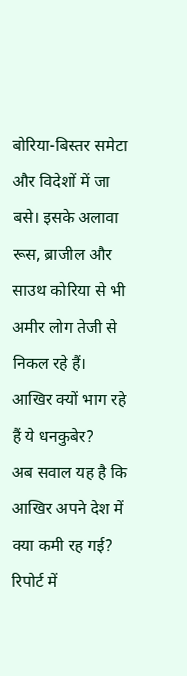बोरिया-बिस्तर समेटा और विदेशों में जा बसे। इसके अलावा रूस, ब्राजील और साउथ कोरिया से भी अमीर लोग तेजी से निकल रहे हैं।
आखिर क्यों भाग रहे हैं ये धनकुबेर?
अब सवाल यह है कि आखिर अपने देश में क्या कमी रह गई? रिपोर्ट में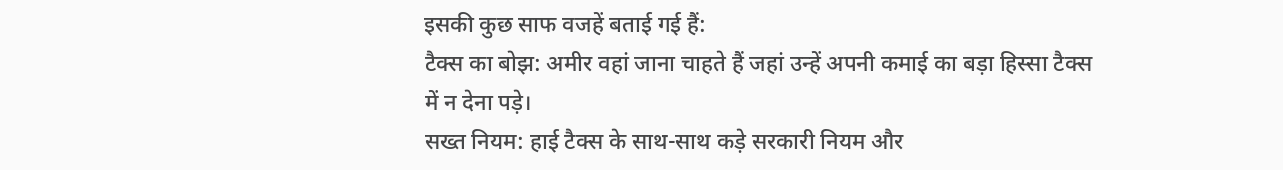इसकी कुछ साफ वजहें बताई गई हैं:
टैक्स का बोझ: अमीर वहां जाना चाहते हैं जहां उन्हें अपनी कमाई का बड़ा हिस्सा टैक्स में न देना पड़े।
सख्त नियम: हाई टैक्स के साथ-साथ कड़े सरकारी नियम और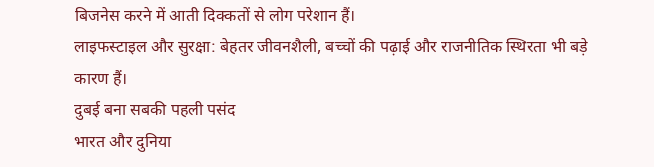बिजनेस करने में आती दिक्कतों से लोग परेशान हैं।
लाइफस्टाइल और सुरक्षा: बेहतर जीवनशैली, बच्चों की पढ़ाई और राजनीतिक स्थिरता भी बड़े कारण हैं।
दुबई बना सबकी पहली पसंद
भारत और दुनिया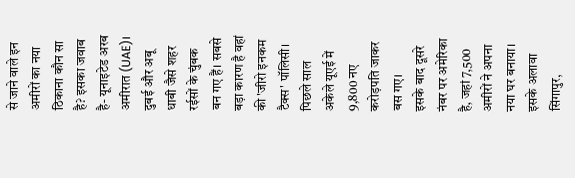से जाने वाले इन अमीरों का नया ठिकाना कौन सा है? इसका जवाब है- यूनाइटेड अरब अमीरात (UAE)। दुबई और अबू धाबी जैसे शहर रईसों के चुंबक बन गए हैं। सबसे बड़ा कारण है वहां की 'जीरो इनकम टैक्स' पॉलिसी। पिछले साल अकेले यूएई में 9,800 नए करोड़पति जाकर बस गए।
इसके बाद दूसरे नंबर पर अमेरिका है, जहां 7,500 अमीरों ने अपना नया घर बनाया। इसके अलावा सिंगापुर,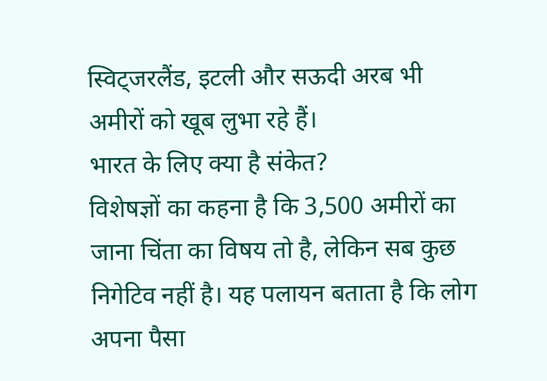स्विट्जरलैंड, इटली और सऊदी अरब भी अमीरों को खूब लुभा रहे हैं।
भारत के लिए क्या है संकेत?
विशेषज्ञों का कहना है कि 3,500 अमीरों का जाना चिंता का विषय तो है, लेकिन सब कुछ निगेटिव नहीं है। यह पलायन बताता है कि लोग अपना पैसा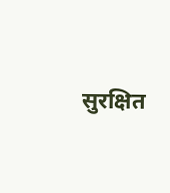सुरक्षित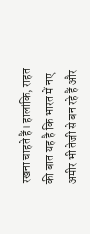रखना चाहते हैं। हालांकि, राहत की बात यह है कि भारत में नए अमीर भी तेजी से बन रहे हैं और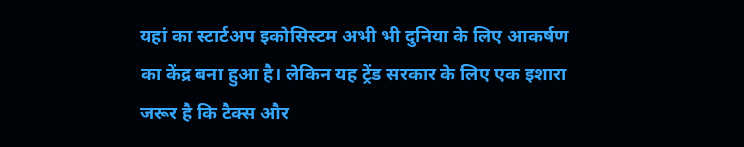यहां का स्टार्टअप इकोसिस्टम अभी भी दुनिया के लिए आकर्षण का केंद्र बना हुआ है। लेकिन यह ट्रेंड सरकार के लिए एक इशारा जरूर है कि टैक्स और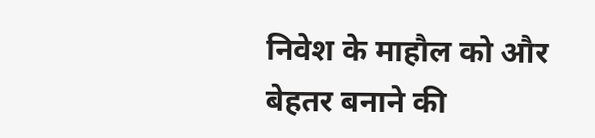निवेश के माहौल को और बेहतर बनाने की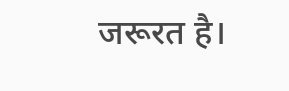जरूरत है।